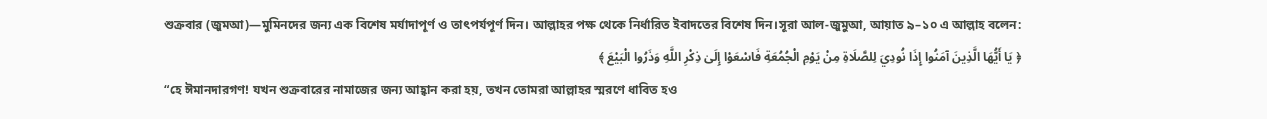শুক্রবার (জুমআ)—মুমিনদের জন্য এক বিশেষ মর্যাদাপূর্ণ ও তাৎপর্যপূর্ণ দিন। আল্লাহর পক্ষ থেকে নির্ধারিত ইবাদতের বিশেষ দিন।সূরা আল-জুমুআ, আয়াত ৯–১০ এ আল্লাহ বলেন:
﴿ يَا أَيُّهَا الَّذِينَ آمَنُوا إِذَا نُودِيَ لِلصَّلَاةِ مِنْ يَوْمِ الْجُمُعَةِ فَاسْعَوْا إِلَىٰ ذِكْرِ اللَّهِ وَذَرُوا الْبَيْعَ ﴾
“হে ঈমানদারগণ! যখন শুক্রবারের নামাজের জন্য আহ্বান করা হয়, তখন তোমরা আল্লাহর স্মরণে ধাবিত হও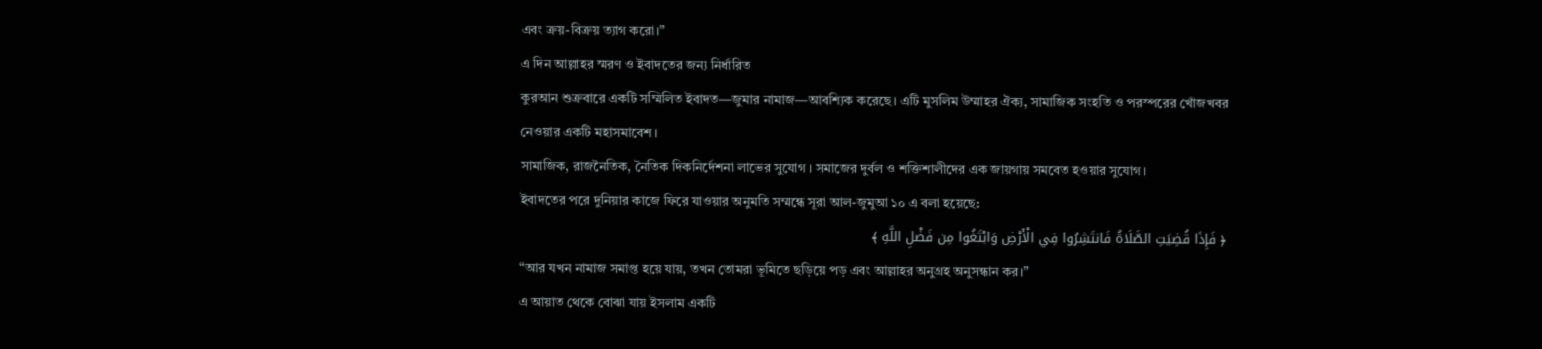এবং ক্রয়-বিক্রয় ত্যাগ করো।”
এ দিন আল্লাহর স্মরণ ও ইবাদতের জন্য নির্ধারিত
কুরআন শুক্রবারে একটি সম্মিলিত ইবাদত—জুমার নামাজ—আবশ্যিক করেছে। এটি মুসলিম উম্মাহর ঐক্য, সামাজিক সংহতি ও পরস্পরের খোঁজখবর নেওয়ার একটি মহাসমাবেশ।
সামাজিক, রাজনৈতিক, নৈতিক দিকনির্দেশনা লাভের সুযোগ । সমাজের দুর্বল ও শক্তিশালীদের এক জায়গায় সমবেত হওয়ার সুযোগ।
ইবাদতের পরে দুনিয়ার কাজে ফিরে যাওয়ার অনুমতি সম্মন্ধে সূরা আল-জুমুআ ১০ এ বলা হয়েছে:
﴿ فَإِذَا قُضِيَتِ الصَّلَاةُ فَانتَشِرُوا فِي الْأَرْضِ وَابْتَغُوا مِن فَضْلِ اللَّهِ ﴾
“আর যখন নামাজ সমাপ্ত হয়ে যায়, তখন তোমরা ভূমিতে ছড়িয়ে পড় এবং আল্লাহর অনুগ্রহ অনুসন্ধান কর।”
এ আয়াত থেকে বোঝা যায় ইসলাম একটি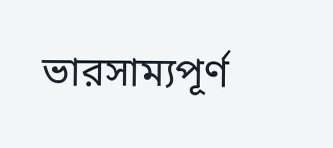ভারসাম্যপূর্ণ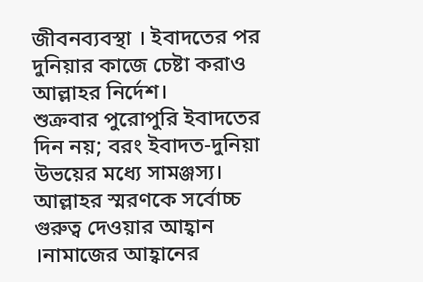জীবনব্যবস্থা । ইবাদতের পর দুনিয়ার কাজে চেষ্টা করাও আল্লাহর নির্দেশ।
শুক্রবার পুরোপুরি ইবাদতের দিন নয়; বরং ইবাদত-দুনিয়া উভয়ের মধ্যে সামঞ্জস্য। আল্লাহর স্মরণকে সর্বোচ্চ গুরুত্ব দেওয়ার আহ্বান ।নামাজের আহ্বানের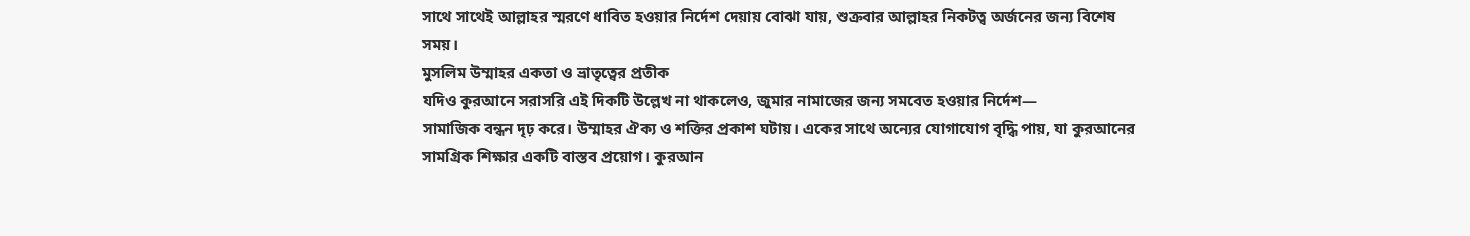সাথে সাথেই আল্লাহর স্মরণে ধাবিত হওয়ার নির্দেশ দেয়ায় বোঝা যায়, শুক্রবার আল্লাহর নিকটত্ব অর্জনের জন্য বিশেষ সময়।
মুসলিম উম্মাহর একতা ও ভ্রাতৃত্বের প্রতীক
যদিও কুরআনে সরাসরি এই দিকটি উল্লেখ না থাকলেও, জুমার নামাজের জন্য সমবেত হওয়ার নির্দেশ—
সামাজিক বন্ধন দৃঢ় করে। উম্মাহর ঐক্য ও শক্তির প্রকাশ ঘটায়। একের সাথে অন্যের যোগাযোগ বৃদ্ধি পায়, যা কুরআনের সামগ্রিক শিক্ষার একটি বাস্তব প্রয়োগ। কুরআন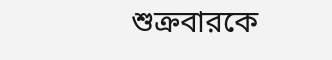শুক্রবারকে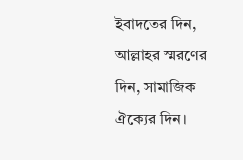ইবাদতের দিন, আল্লাহর স্মরণের দিন, সামাজিক ঐক্যের দিন।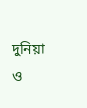দুনিয়া ও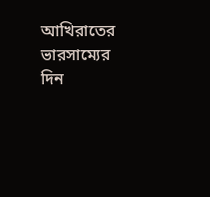আখিরাতের ভারসাম্যের দিন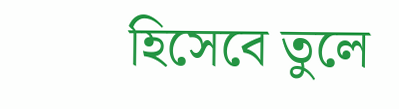হিসেবে তুলে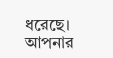ধরেছে।
আপনার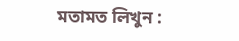মতামত লিখুন :